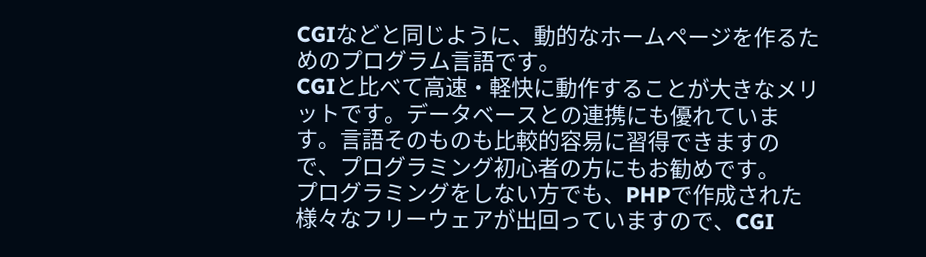CGIなどと同じように、動的なホームページを作るためのプログラム言語です。
CGIと比べて高速・軽快に動作することが大きなメリットです。データベースとの連携にも優れています。言語そのものも比較的容易に習得できますので、プログラミング初心者の方にもお勧めです。
プログラミングをしない方でも、PHPで作成された様々なフリーウェアが出回っていますので、CGI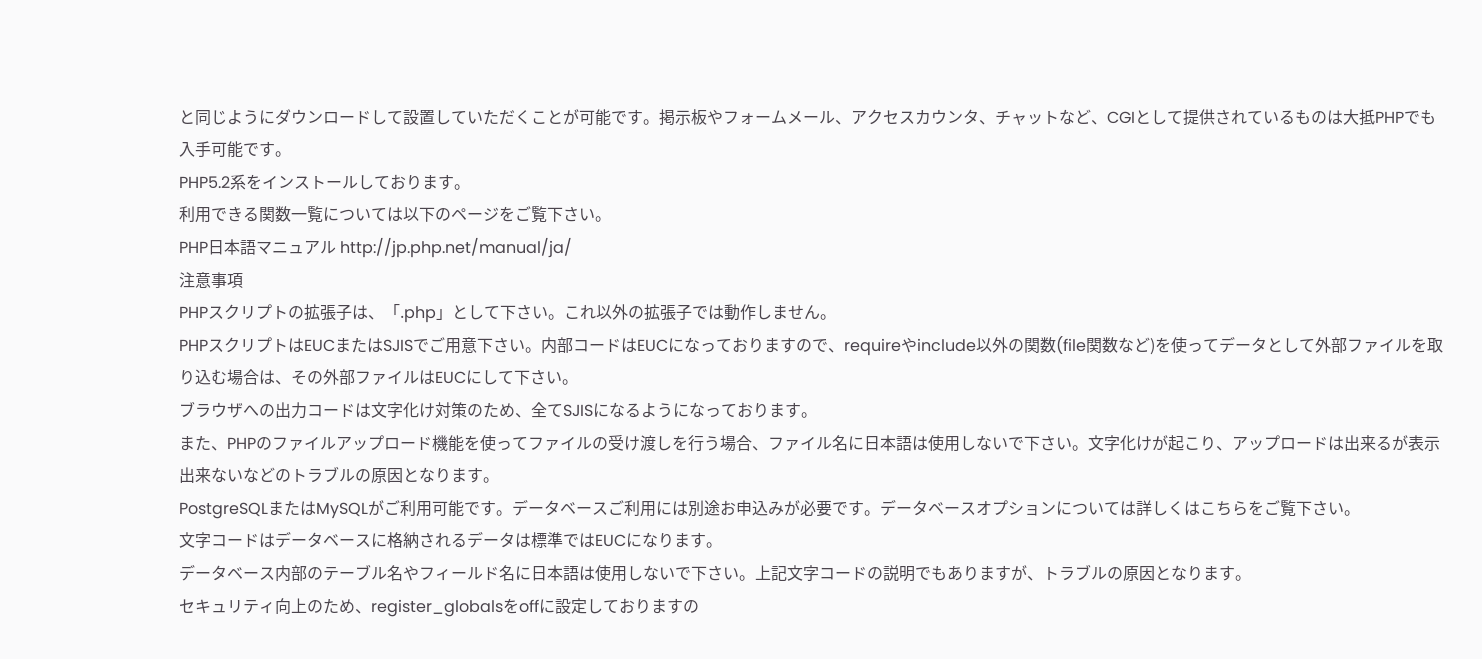と同じようにダウンロードして設置していただくことが可能です。掲示板やフォームメール、アクセスカウンタ、チャットなど、CGIとして提供されているものは大抵PHPでも入手可能です。
PHP5.2系をインストールしております。
利用できる関数一覧については以下のページをご覧下さい。
PHP日本語マニュアル http://jp.php.net/manual/ja/
注意事項
PHPスクリプトの拡張子は、「.php」として下さい。これ以外の拡張子では動作しません。
PHPスクリプトはEUCまたはSJISでご用意下さい。内部コードはEUCになっておりますので、requireやinclude以外の関数(file関数など)を使ってデータとして外部ファイルを取り込む場合は、その外部ファイルはEUCにして下さい。
ブラウザへの出力コードは文字化け対策のため、全てSJISになるようになっております。
また、PHPのファイルアップロード機能を使ってファイルの受け渡しを行う場合、ファイル名に日本語は使用しないで下さい。文字化けが起こり、アップロードは出来るが表示出来ないなどのトラブルの原因となります。
PostgreSQLまたはMySQLがご利用可能です。データベースご利用には別途お申込みが必要です。データベースオプションについては詳しくはこちらをご覧下さい。
文字コードはデータベースに格納されるデータは標準ではEUCになります。
データベース内部のテーブル名やフィールド名に日本語は使用しないで下さい。上記文字コードの説明でもありますが、トラブルの原因となります。
セキュリティ向上のため、register_globalsをoffに設定しておりますの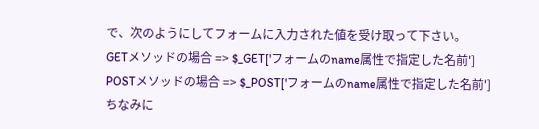で、次のようにしてフォームに入力された値を受け取って下さい。
GETメソッドの場合 => $_GET['フォームのname属性で指定した名前']
POSTメソッドの場合 => $_POST['フォームのname属性で指定した名前']
ちなみに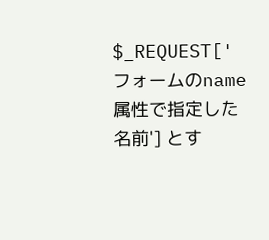$_REQUEST['フォームのname属性で指定した名前'] とす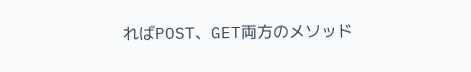ればPOST、GET両方のメソッド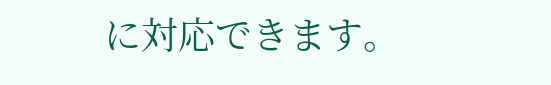に対応できます。